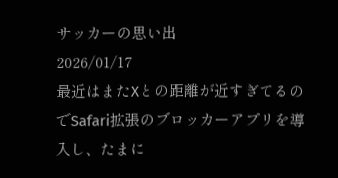サッカーの思い出
2026/01/17
最近はまたXとの距離が近すぎてるのでSafari拡張のブロッカーアプリを導入し、たまに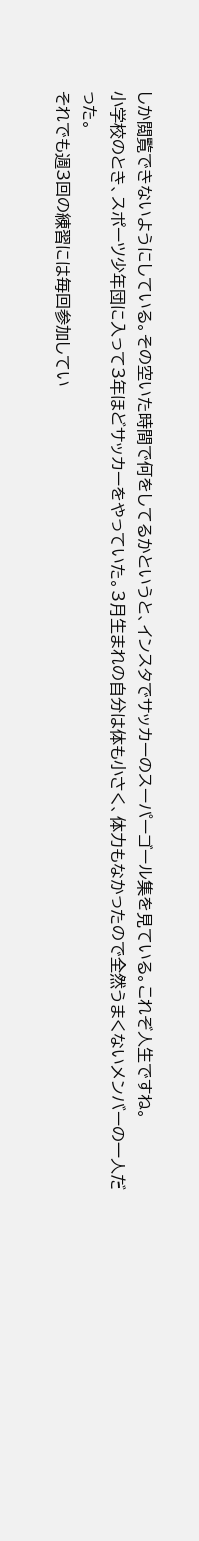しか閲覧できないようにしている。その空いた時間で何をしてるかというと、インスタでサッカーのスーパーゴール集を見ている。これぞ人生ですね。
小学校のとき、スポーツ少年団に入って3年ほどサッカーをやっていた。3月生まれの自分は体も小さく、体力もなかったので全然うまくないメンバーの一人だった。
それでも週3回の練習には毎回参加してい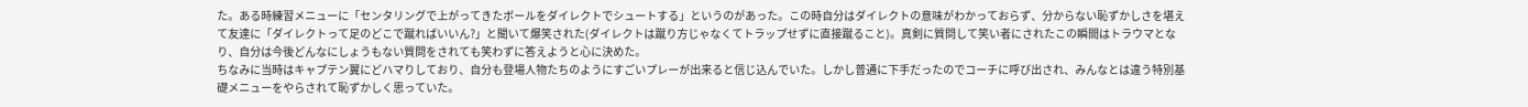た。ある時練習メニューに「センタリングで上がってきたボールをダイレクトでシュートする」というのがあった。この時自分はダイレクトの意味がわかっておらず、分からない恥ずかしさを堪えて友達に「ダイレクトって足のどこで蹴ればいいん?」と聞いて爆笑された(ダイレクトは蹴り方じゃなくてトラップせずに直接蹴ること)。真剣に質問して笑い者にされたこの瞬間はトラウマとなり、自分は今後どんなにしょうもない質問をされても笑わずに答えようと心に決めた。
ちなみに当時はキャプテン翼にどハマりしており、自分も登場人物たちのようにすごいプレーが出来ると信じ込んでいた。しかし普通に下手だったのでコーチに呼び出され、みんなとは違う特別基礎メニューをやらされて恥ずかしく思っていた。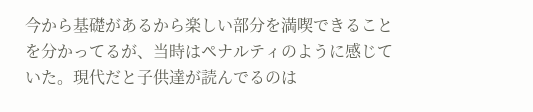今から基礎があるから楽しい部分を満喫できることを分かってるが、当時はペナルティのように感じていた。現代だと子供達が読んでるのは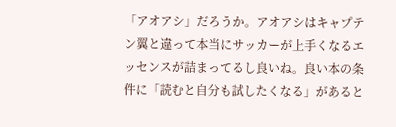「アオアシ」だろうか。アオアシはキャプテン翼と違って本当にサッカーが上手くなるエッセンスが詰まってるし良いね。良い本の条件に「読むと自分も試したくなる」があると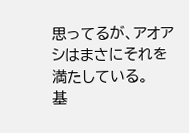思ってるが、アオアシはまさにそれを満たしている。
基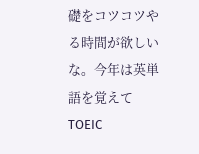礎をコツコツやる時間が欲しいな。今年は英単語を覚えてTOEIC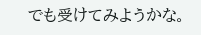でも受けてみようかな。